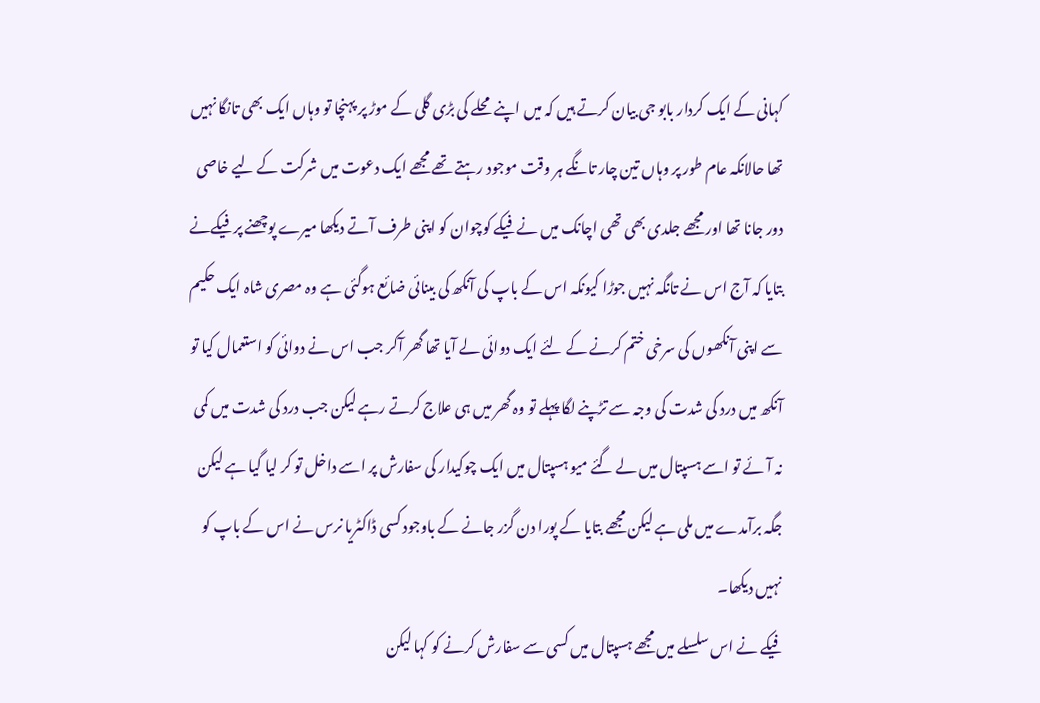کہانی کے ایک کردار بابو جی بیان کرتے ہیں کہ میں اپنے محلے کی بڑی گلی کے موڑ پر پہنچا تو وہاں ایک بھی تانگا نہیں تھا حالانکہ عام طور پر وہاں تین چار تانگے ہر وقت موجود رہتے تھے مجھے ایک دعوت میں شرکت کے لیے خاصی دور جانا تھا اور مجھے جلدی بھی تھی اچانک میں نے فیکے کوچوان کو اپنی طرف آتے دیکھا میرے پوچھنے پر فیکےنے بتایا کہ آج اس نے تانگہ نہیں جوڑا کیونکہ اس کے باپ کی آنکھ کی بینائی ضائع ہوگئی ہے وہ مصری شاہ ایک حکیم سے اپنی آنکھوں کی سرخی ختم کرنے کے لئے ایک دوائی لے آیا تھا گھر آکر جب اس نے دوائی کو استعمال کیا تو آنکھ میں درد کی شدت کی وجہ سے تڑپنے لگا پہلے تو وہ گھر میں ہی علاج کرتے رہے لیکن جب درد کی شدت میں کمی نہ آئے تو اسے ہسپتال میں لے گئے میو ہسپتال میں ایک چوکیدار کی سفارش پر اسے داخل تو کر لیا گیا ہے لیکن جگہ برآمدے میں ملی ہے لیکن مجھے بتایا کے پورا دن گزر جانے کے باوجود کسی ڈاکٹریا نرس نے اس کے باپ کو نہیں دیکھا۔
فیکے نے اس سلسلے میں مجھے ہسپتال میں کسی سے سفارش کرنے کو کہا لیکن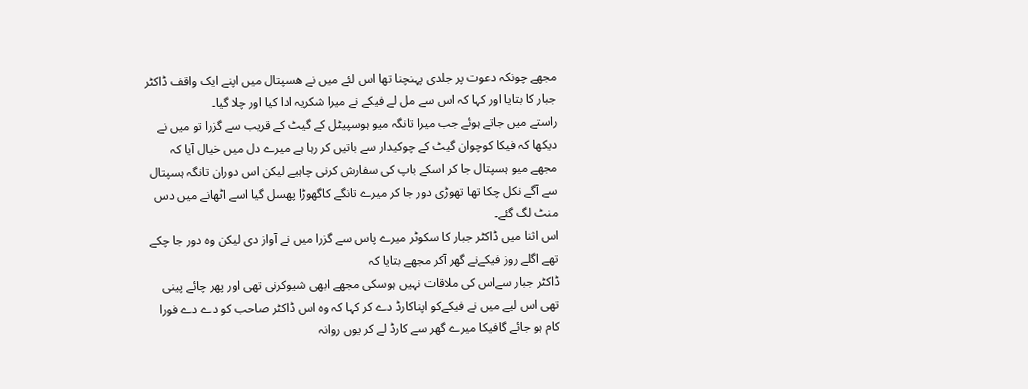مجھے چونکہ دعوت پر جلدی پہنچنا تھا اس لئے میں نے ھسپتال میں اپنے ایک واقف ڈاکٹر جبار کا بتایا اور کہا کہ اس سے مل لے فیکے نے میرا شکریہ ادا کیا اور چلا گیا۔
راستے میں جاتے ہوئے جب میرا تانگہ میو ہوسپیٹل کے گیٹ کے قریب سے گزرا تو میں نے دیکھا کہ فیکا کوچوان گیٹ کے چوکیدار سے باتیں کر رہا ہے میرے دل میں خیال آیا کہ مجھے میو ہسپتال جا کر اسکے باپ کی سفارش کرنی چاہیے لیکن اس دوران تانگہ ہسپتال سے آگے نکل چکا تھا تھوڑی دور جا کر میرے تانگے کاگھوڑا پھسل گیا اسے اٹھانے میں دس منٹ لگ گئے۔
اس اثنا میں ڈاکٹر جبار کا سکوٹر میرے پاس سے گزرا میں نے آواز دی لیکن وہ دور جا چکے تھے اگلے روز فیکےنے گھر آکر مجھے بتایا کہ
ڈاکٹر جبار سےاس کی ملاقات نہیں ہوسکی مجھے ابھی شیوکرنی تھی اور پھر چائے پینی تھی اس لیے میں نے فیکےکو اپناکارڈ دے کر کہا کہ وہ اس ڈاکٹر صاحب کو دے دے فورا کام ہو جائے گافیکا میرے گھر سے کارڈ لے کر یوں روانہ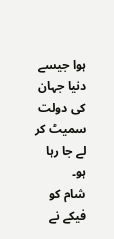ہوا جیسے دنیا جہان کی دولت سمیٹ کر لے جا رہا ہو۔
شام کو فیکے نے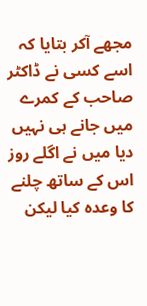مجھے آکر بتایا کہ اسے کسی نے ڈاکٹر صاحب کے کمرے میں جانے ہی نہیں دیا میں نے اگلے روز اس کے ساتھ چلنے کا وعدہ کیا لیکن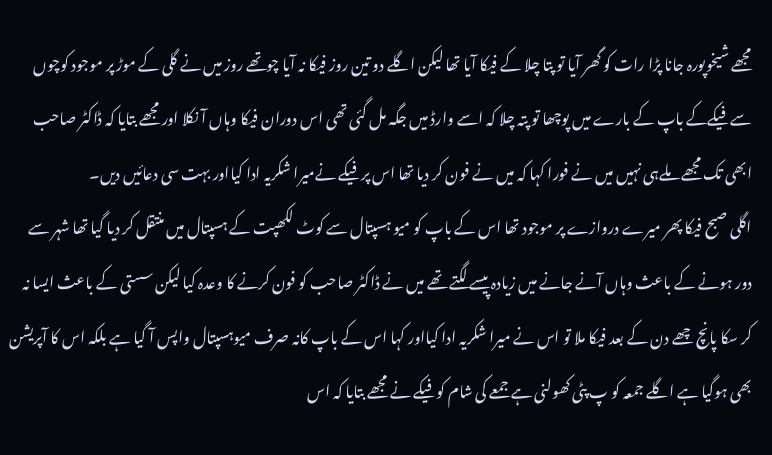مجھے شیخوپورہ جانا پڑا رات کو گھر آیا تو پتا چلا کے فیکا آیا تھا لیکن اگلے دو تین روز فیکا نہ آیا چوتھے روز میں نے گلی کے موڑ پر موجود کوچوں سے فیکےکے باپ کے بارے میں پوچھا تو پتہ چلا کہ اسے وارڈ میں جگہ مل گئی تھی اس دوران فیکا وہاں آ نکلا اور مجھے بتایا کہ ڈاکٹر صاحب ابھی تک مجھے ملےہی نہیں میں نے فورا کہا کہ میں نے فون کر دیا تھا اس پر فیکے نےمیرا شکریہ ادا کیااور بہت سی دعائیں دیں۔
اگلی صبح فیکا پھر میرے دروازے پر موجود تھا اس کے باپ کو میو ہسپتال سے کوٹ لکھپت کے ہسپتال میں منتقل کر دیا گیا تھا شہر سے دور ہونے کے باعث وہاں آنے جانے میں زیادہ پیسے لگتے تھے میں نے ڈاکٹر صاحب کو فون کرنے کا وعدہ کیا لیکن سستی کے باعث ایسا نہ کر سکا پانچ چھے دن کے بعد فیکا ملا تو اس نے میرا شکریہ ادا کیااور کہا اس کے باپ کانہ صرف میوہسپتال واپس آ گیا ہے بلکہ اس کا آپریشن بھی ہوگیا ہے اگلے جمعہ کو پ پٹی کھولنی ہے جمعے کی شام کو فیکے نے مجھے بتایا کہ اس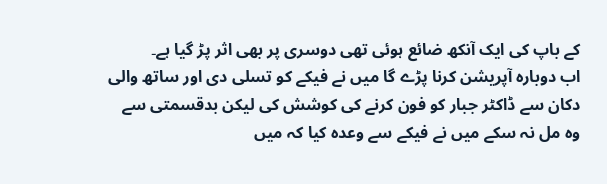کے باپ کی ایک آنکھ ضائع ہوئی تھی دوسری پر بھی اثر پڑ گیا ہے۔
اب دوبارہ آپریشن کرنا پڑے گا میں نے فیکے کو تسلی دی اور ساتھ والی دکان سے ڈاکٹر جبار کو فون کرنے کی کوشش کی لیکن بدقسمتی سے وہ مل نہ سکے میں نے فیکے سے وعدہ کیا کہ میں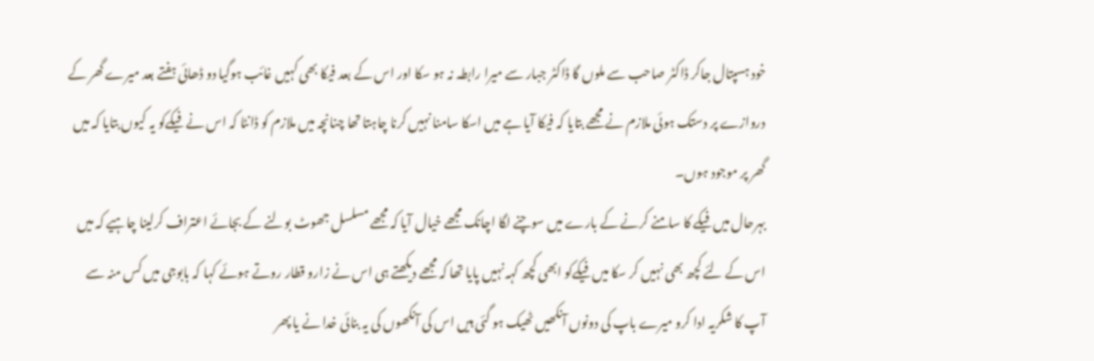خود ہسپتال جاکر ڈاکٹر صاحب سے ملوں گا ڈاکٹر جبار سے میرا رابطہ نہ ہو سکا اور اس کے بعد فیکا بھی کہیں غائب ہوگیا دو ڈھائی ہفتے بعد میرے گھر کے دروازے پر دستک ہوئی ملازم نے مجھے بتایا کہ فیکا آیا ہے میں اسکا سامنا نہیں کرنا چاہتا تھا چنانچہ میں ملازم کو ڈانٹا کہ اس نے فیکےکو یہ کیوں بتایا کہ میں گھر پر موجود ہوں۔
بہرحال میں فیکے کا سامنے کرنے کے بارے میں سوچنے لگا اچانک مجھے خیال آیا کہ مجھے مسلسل جھوٹ بولنے کے بجائے اعتراف کرلینا چاہیے کہ میں اس کے لئے کچھ بھی نہیں کر سکا میں فیکےکو ابھی کچھ کہہ نہیں پایا تھا کہ مجھے دیکھتے ہی اس نے زارو قطار روتے ہوئے کہا کہ بابوجی میں کس منہ سے آپ کا شکریہ ادا کرو میرے باپ کی دونوں آنکھیں ٹھیک ہو گئی ہیں اس کی آنکھوں کی یہ بنائی خدا نے یا پھر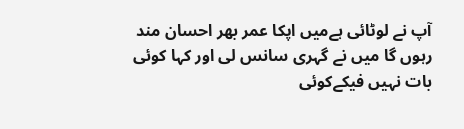آپ نے لوٹائی ہےمیں اپکا عمر بھر احسان مند رہوں گا میں نے گہری سانس لی اور کہا کوئی بات نہیں فیکےکوئی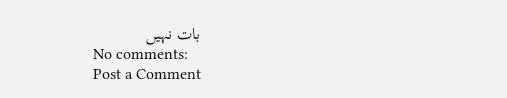بات نہیں
No comments:
Post a Comment